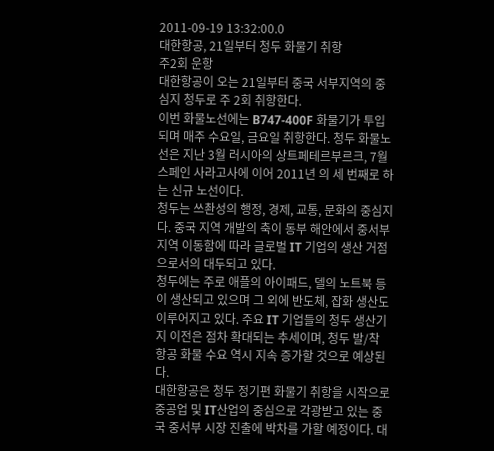2011-09-19 13:32:00.0
대한항공, 21일부터 청두 화물기 취항
주2회 운항
대한항공이 오는 21일부터 중국 서부지역의 중심지 청두로 주 2회 취항한다.
이번 화물노선에는 B747-400F 화물기가 투입되며 매주 수요일, 금요일 취항한다. 청두 화물노선은 지난 3월 러시아의 상트페테르부르크, 7월 스페인 사라고사에 이어 2011년 의 세 번째로 하는 신규 노선이다.
청두는 쓰촨성의 행정, 경제, 교통, 문화의 중심지다. 중국 지역 개발의 축이 동부 해안에서 중서부 지역 이동함에 따라 글로벌 IT 기업의 생산 거점으로서의 대두되고 있다.
청두에는 주로 애플의 아이패드, 델의 노트북 등이 생산되고 있으며 그 외에 반도체, 잡화 생산도 이루어지고 있다. 주요 IT 기업들의 청두 생산기지 이전은 점차 확대되는 추세이며, 청두 발/착 항공 화물 수요 역시 지속 증가할 것으로 예상된다.
대한항공은 청두 정기편 화물기 취항을 시작으로 중공업 및 IT산업의 중심으로 각광받고 있는 중국 중서부 시장 진출에 박차를 가할 예정이다. 대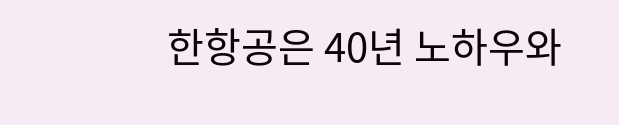한항공은 40년 노하우와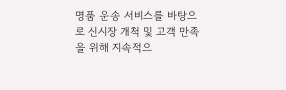명품 운송 서비스를 바탕으로 신시장 개척 및 고객 만족을 위해 지속적으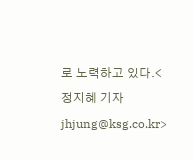로 노력하고 있다.<정지혜 기자 jhjung@ksg.co.kr>